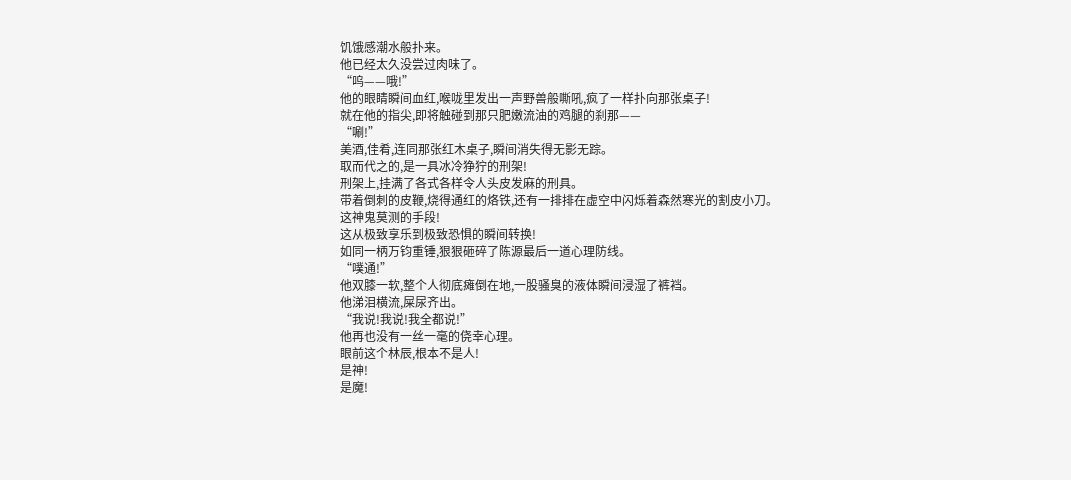饥饿感潮水般扑来。
他已经太久没尝过肉味了。
“呜——哦!”
他的眼睛瞬间血红,喉咙里发出一声野兽般嘶吼,疯了一样扑向那张桌子!
就在他的指尖,即将触碰到那只肥嫩流油的鸡腿的刹那——
“唰!”
美酒,佳肴,连同那张红木桌子,瞬间消失得无影无踪。
取而代之的,是一具冰冷狰狞的刑架!
刑架上,挂满了各式各样令人头皮发麻的刑具。
带着倒刺的皮鞭,烧得通红的烙铁,还有一排排在虚空中闪烁着森然寒光的割皮小刀。
这神鬼莫测的手段!
这从极致享乐到极致恐惧的瞬间转换!
如同一柄万钧重锤,狠狠砸碎了陈源最后一道心理防线。
“噗通!”
他双膝一软,整个人彻底瘫倒在地,一股骚臭的液体瞬间浸湿了裤裆。
他涕泪横流,屎尿齐出。
“我说!我说!我全都说!”
他再也没有一丝一毫的侥幸心理。
眼前这个林辰,根本不是人!
是神!
是魔!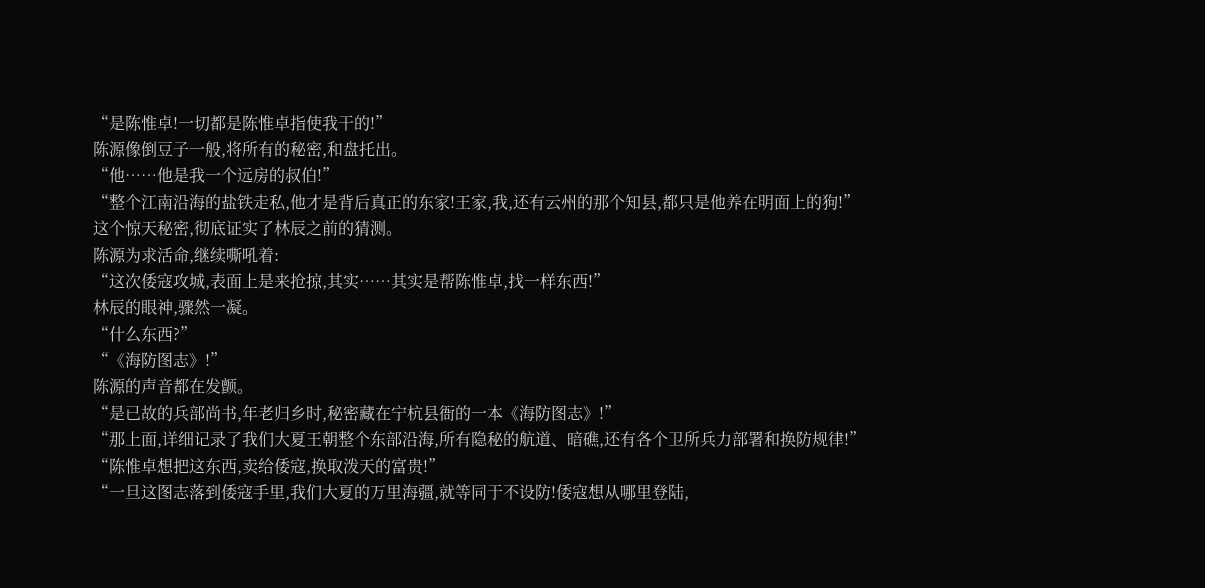“是陈惟卓!一切都是陈惟卓指使我干的!”
陈源像倒豆子一般,将所有的秘密,和盘托出。
“他……他是我一个远房的叔伯!”
“整个江南沿海的盐铁走私,他才是背后真正的东家!王家,我,还有云州的那个知县,都只是他养在明面上的狗!”
这个惊天秘密,彻底证实了林辰之前的猜测。
陈源为求活命,继续嘶吼着:
“这次倭寇攻城,表面上是来抢掠,其实……其实是帮陈惟卓,找一样东西!”
林辰的眼神,骤然一凝。
“什么东西?”
“《海防图志》!”
陈源的声音都在发颤。
“是已故的兵部尚书,年老归乡时,秘密藏在宁杭县衙的一本《海防图志》!”
“那上面,详细记录了我们大夏王朝整个东部沿海,所有隐秘的航道、暗礁,还有各个卫所兵力部署和换防规律!”
“陈惟卓想把这东西,卖给倭寇,换取泼天的富贵!”
“一旦这图志落到倭寇手里,我们大夏的万里海疆,就等同于不设防!倭寇想从哪里登陆,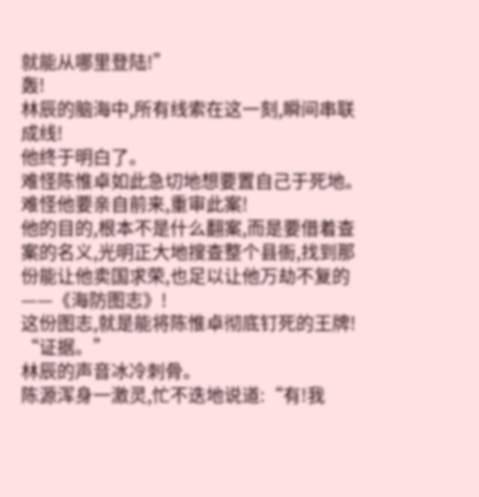就能从哪里登陆!”
轰!
林辰的脑海中,所有线索在这一刻,瞬间串联成线!
他终于明白了。
难怪陈惟卓如此急切地想要置自己于死地。
难怪他要亲自前来,重审此案!
他的目的,根本不是什么翻案,而是要借着查案的名义,光明正大地搜查整个县衙,找到那份能让他卖国求荣,也足以让他万劫不复的——《海防图志》!
这份图志,就是能将陈惟卓彻底钉死的王牌!
“证据。”
林辰的声音冰冷刺骨。
陈源浑身一激灵,忙不迭地说道:“有!我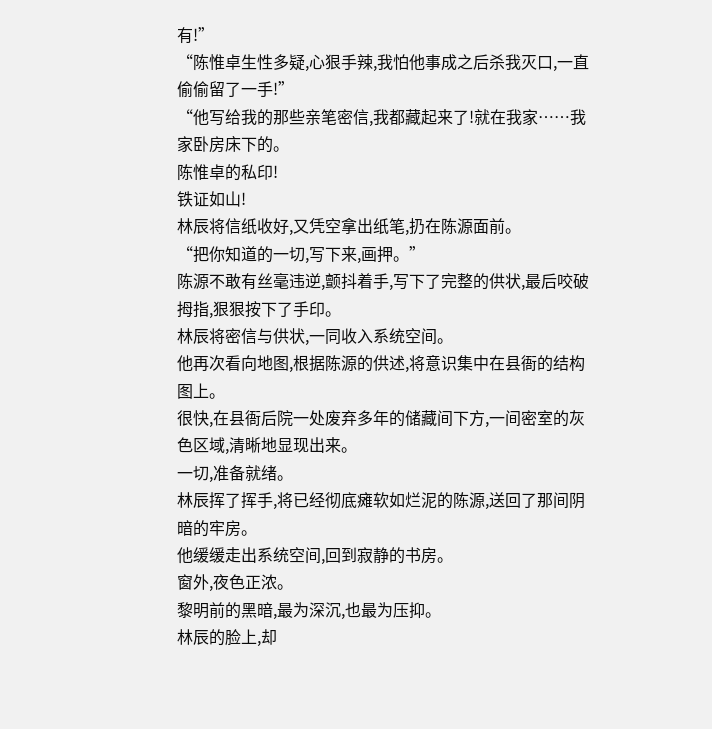有!”
“陈惟卓生性多疑,心狠手辣,我怕他事成之后杀我灭口,一直偷偷留了一手!”
“他写给我的那些亲笔密信,我都藏起来了!就在我家……我家卧房床下的。
陈惟卓的私印!
铁证如山!
林辰将信纸收好,又凭空拿出纸笔,扔在陈源面前。
“把你知道的一切,写下来,画押。”
陈源不敢有丝毫违逆,颤抖着手,写下了完整的供状,最后咬破拇指,狠狠按下了手印。
林辰将密信与供状,一同收入系统空间。
他再次看向地图,根据陈源的供述,将意识集中在县衙的结构图上。
很快,在县衙后院一处废弃多年的储藏间下方,一间密室的灰色区域,清晰地显现出来。
一切,准备就绪。
林辰挥了挥手,将已经彻底瘫软如烂泥的陈源,送回了那间阴暗的牢房。
他缓缓走出系统空间,回到寂静的书房。
窗外,夜色正浓。
黎明前的黑暗,最为深沉,也最为压抑。
林辰的脸上,却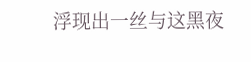浮现出一丝与这黑夜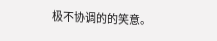极不协调的的笑意。